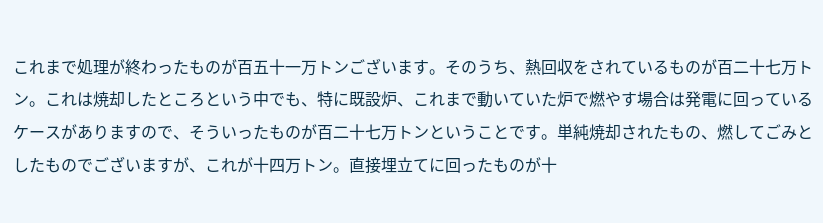これまで処理が終わったものが百五十一万トンございます。そのうち、熱回収をされているものが百二十七万トン。これは焼却したところという中でも、特に既設炉、これまで動いていた炉で燃やす場合は発電に回っているケースがありますので、そういったものが百二十七万トンということです。単純焼却されたもの、燃してごみとしたものでございますが、これが十四万トン。直接埋立てに回ったものが十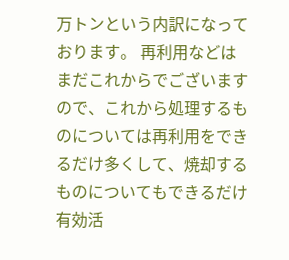万トンという内訳になっております。 再利用などはまだこれからでございますので、これから処理するものについては再利用をできるだけ多くして、焼却するものについてもできるだけ有効活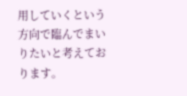用していくという方向で臨んでまいりたいと考えております。